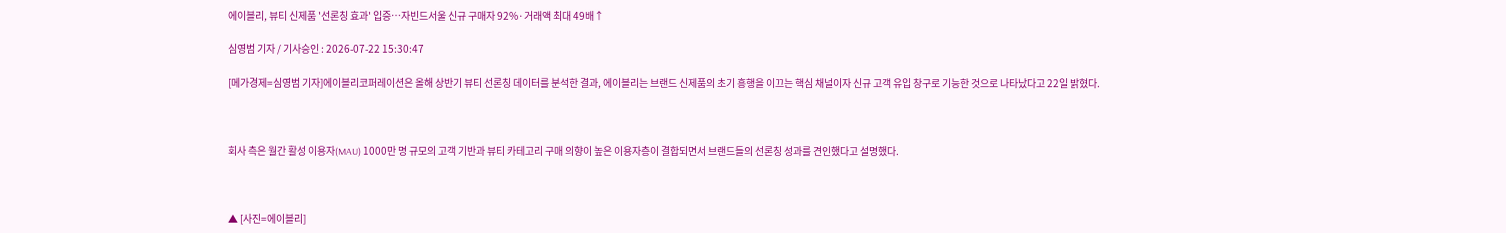에이블리, 뷰티 신제품 '선론칭 효과' 입증…자빈드서울 신규 구매자 92%·거래액 최대 49배↑

심영범 기자 / 기사승인 : 2026-07-22 15:30:47

[메가경제=심영범 기자]에이블리코퍼레이션은 올해 상반기 뷰티 선론칭 데이터를 분석한 결과, 에이블리는 브랜드 신제품의 초기 흥행을 이끄는 핵심 채널이자 신규 고객 유입 창구로 기능한 것으로 나타났다고 22일 밝혔다.



회사 측은 월간 활성 이용자(MAU) 1000만 명 규모의 고객 기반과 뷰티 카테고리 구매 의향이 높은 이용자층이 결합되면서 브랜드들의 선론칭 성과를 견인했다고 설명했다.



▲ [사진=에이블리]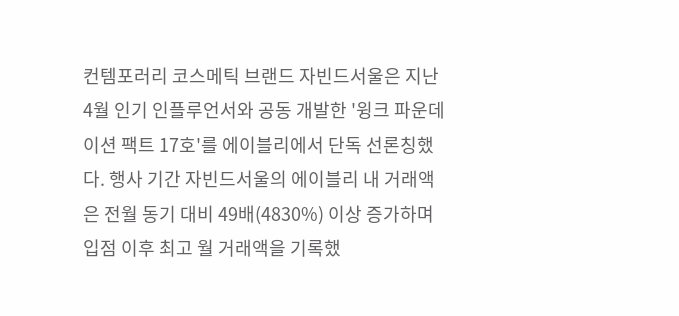컨템포러리 코스메틱 브랜드 자빈드서울은 지난 4월 인기 인플루언서와 공동 개발한 '윙크 파운데이션 팩트 17호'를 에이블리에서 단독 선론칭했다. 행사 기간 자빈드서울의 에이블리 내 거래액은 전월 동기 대비 49배(4830%) 이상 증가하며 입점 이후 최고 월 거래액을 기록했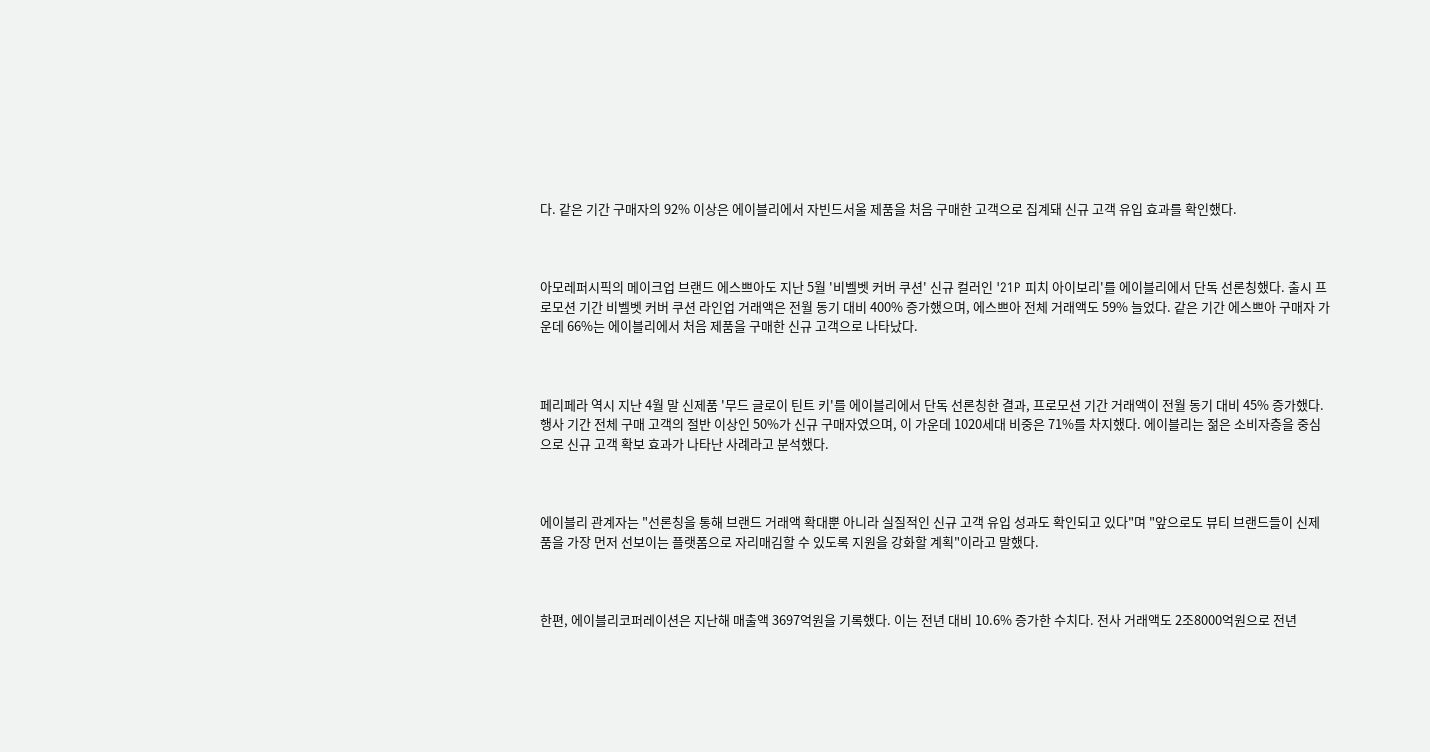다. 같은 기간 구매자의 92% 이상은 에이블리에서 자빈드서울 제품을 처음 구매한 고객으로 집계돼 신규 고객 유입 효과를 확인했다.



아모레퍼시픽의 메이크업 브랜드 에스쁘아도 지난 5월 '비벨벳 커버 쿠션' 신규 컬러인 '21P 피치 아이보리'를 에이블리에서 단독 선론칭했다. 출시 프로모션 기간 비벨벳 커버 쿠션 라인업 거래액은 전월 동기 대비 400% 증가했으며, 에스쁘아 전체 거래액도 59% 늘었다. 같은 기간 에스쁘아 구매자 가운데 66%는 에이블리에서 처음 제품을 구매한 신규 고객으로 나타났다.



페리페라 역시 지난 4월 말 신제품 '무드 글로이 틴트 키'를 에이블리에서 단독 선론칭한 결과, 프로모션 기간 거래액이 전월 동기 대비 45% 증가했다. 행사 기간 전체 구매 고객의 절반 이상인 50%가 신규 구매자였으며, 이 가운데 1020세대 비중은 71%를 차지했다. 에이블리는 젊은 소비자층을 중심으로 신규 고객 확보 효과가 나타난 사례라고 분석했다.



에이블리 관계자는 "선론칭을 통해 브랜드 거래액 확대뿐 아니라 실질적인 신규 고객 유입 성과도 확인되고 있다"며 "앞으로도 뷰티 브랜드들이 신제품을 가장 먼저 선보이는 플랫폼으로 자리매김할 수 있도록 지원을 강화할 계획"이라고 말했다.



한편, 에이블리코퍼레이션은 지난해 매출액 3697억원을 기록했다. 이는 전년 대비 10.6% 증가한 수치다. 전사 거래액도 2조8000억원으로 전년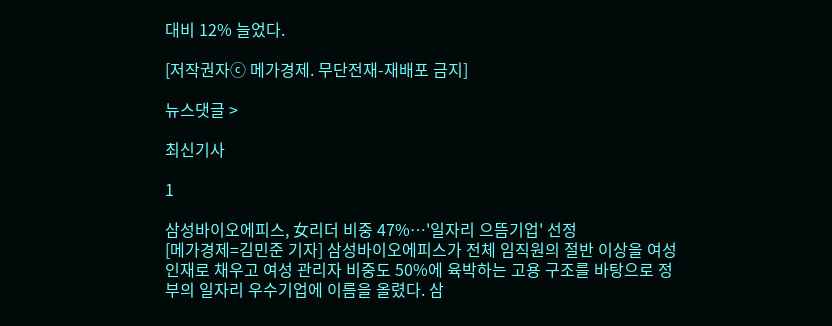대비 12% 늘었다.

[저작권자ⓒ 메가경제. 무단전재-재배포 금지]

뉴스댓글 >

최신기사

1

삼성바이오에피스, 女리더 비중 47%…'일자리 으뜸기업' 선정
[메가경제=김민준 기자] 삼성바이오에피스가 전체 임직원의 절반 이상을 여성 인재로 채우고 여성 관리자 비중도 50%에 육박하는 고용 구조를 바탕으로 정부의 일자리 우수기업에 이름을 올렸다. 삼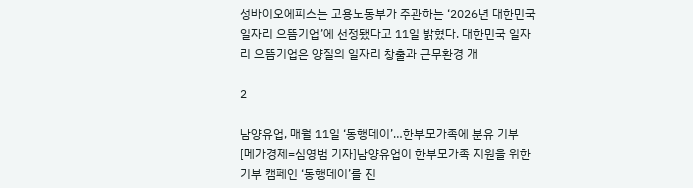성바이오에피스는 고용노동부가 주관하는 ‘2026년 대한민국 일자리 으뜸기업’에 선정됐다고 11일 밝혔다. 대한민국 일자리 으뜸기업은 양질의 일자리 창출과 근무환경 개

2

남양유업, 매월 11일 ‘동행데이’…한부모가족에 분유 기부
[메가경제=심영범 기자]남양유업이 한부모가족 지원을 위한 기부 캠페인 ‘동행데이’를 진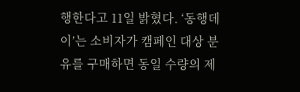행한다고 11일 밝혔다. ‘동행데이’는 소비자가 캠페인 대상 분유를 구매하면 동일 수량의 제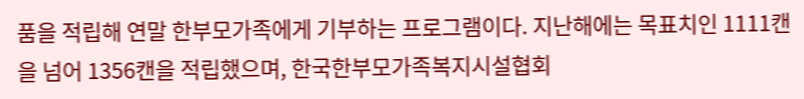품을 적립해 연말 한부모가족에게 기부하는 프로그램이다. 지난해에는 목표치인 1111캔을 넘어 1356캔을 적립했으며, 한국한부모가족복지시설협회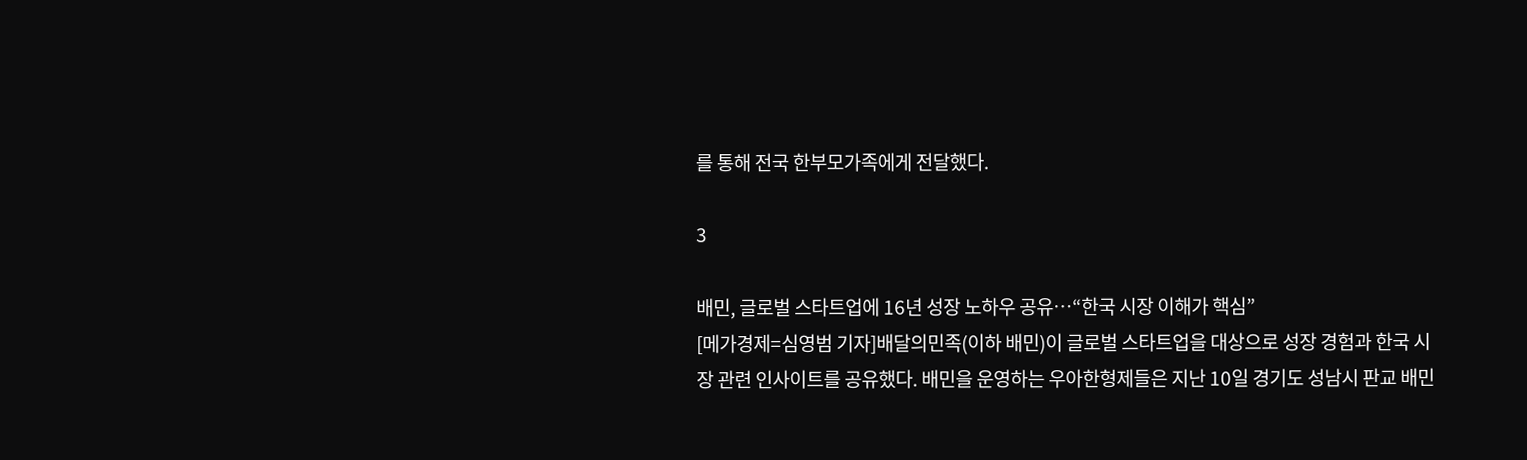를 통해 전국 한부모가족에게 전달했다.

3

배민, 글로벌 스타트업에 16년 성장 노하우 공유…“한국 시장 이해가 핵심”
[메가경제=심영범 기자]배달의민족(이하 배민)이 글로벌 스타트업을 대상으로 성장 경험과 한국 시장 관련 인사이트를 공유했다. 배민을 운영하는 우아한형제들은 지난 10일 경기도 성남시 판교 배민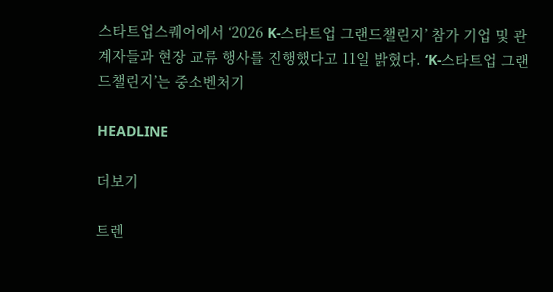스타트업스퀘어에서 ‘2026 K-스타트업 그랜드챌린지’ 참가 기업 및 관계자들과 현장 교류 행사를 진행했다고 11일 밝혔다. ‘K-스타트업 그랜드챌린지’는 중소벤처기

HEADLINE

더보기

트렌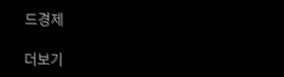드경제

더보기